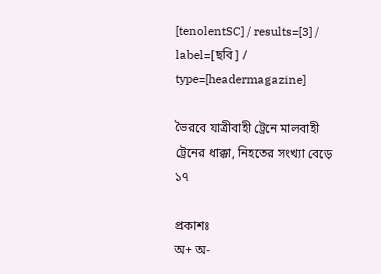[tenolentSC] / results=[3] / label=[ছবি] / type=[headermagazine]

ভৈরবে যাত্রীবাহী ট্রেনে মালবাহী ট্রেনের ধাক্কা, নিহতের সংখ্যা বেড়ে ১৭

প্রকাশঃ
অ+ অ-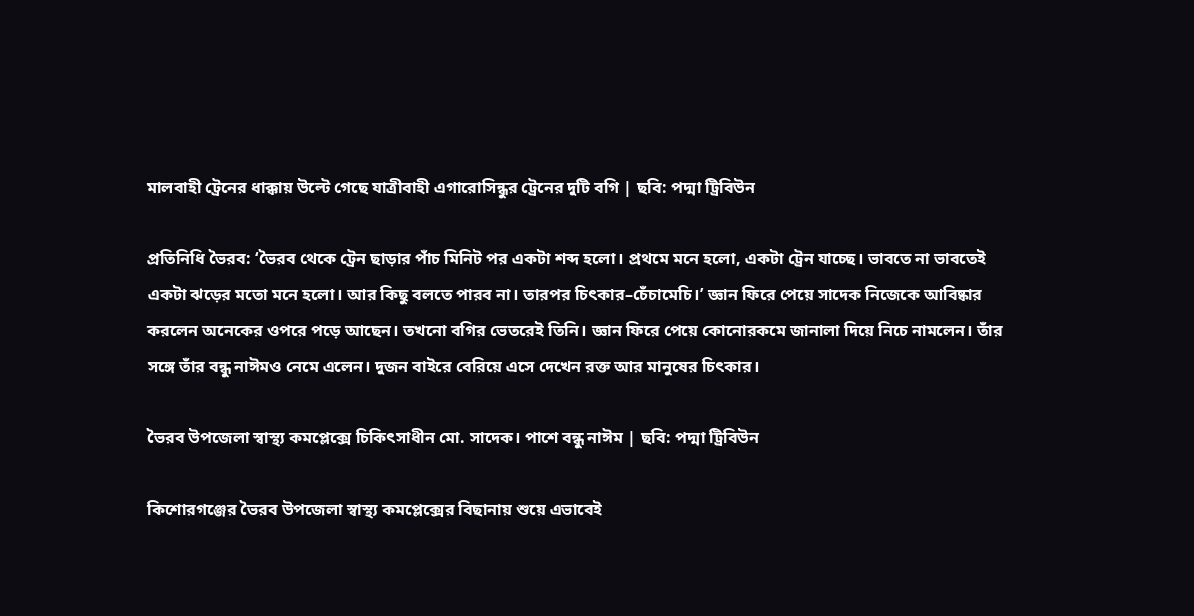মালবাহী ট্রেনের ধাক্কায় উল্টে গেছে যাত্রীবাহী এগারোসিন্ধুর ট্রেনের দুটি বগি | ছবি: পদ্মা ট্রিবিউন

প্রতিনিধি ভৈরব: ‘ভৈরব থেকে ট্রেন ছাড়ার পাঁচ মিনিট পর একটা শব্দ হলো। প্রথমে মনে হলো, একটা ট্রেন যাচ্ছে। ভাবতে না ভাবতেই একটা ঝড়ের মতো মনে হলো। আর কিছু বলতে পারব না। তারপর চিৎকার–চেঁচামেচি।’ জ্ঞান ফিরে পেয়ে সাদেক নিজেকে আবিষ্কার করলেন অনেকের ওপরে পড়ে আছেন। তখনো বগির ভেতরেই তিনি। জ্ঞান ফিরে পেয়ে কোনোরকমে জানালা দিয়ে নিচে নামলেন। তাঁর সঙ্গে তাঁর বন্ধু নাঈমও নেমে এলেন। দুজন বাইরে বেরিয়ে এসে দেখেন রক্ত আর মানুষের চিৎকার।

ভৈরব উপজেলা স্বাস্থ্য কমপ্লেক্সে চিকিৎসাধীন মো. সাদেক। পাশে বন্ধু নাঈম | ছবি: পদ্মা ট্রিবিউন

কিশোরগঞ্জের ভৈরব উপজেলা স্বাস্থ্য কমপ্লেক্সের বিছানায় শুয়ে এভাবেই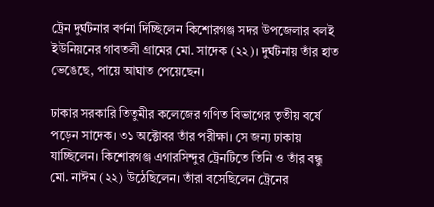ট্রেন দুর্ঘটনার বর্ণনা দিচ্ছিলেন কিশোরগঞ্জ সদর উপজেলার বলই ইউনিয়নের গাবতলী গ্রামের মো. সাদেক (২২)। দুর্ঘটনায় তাঁর হাত ভেঙেছে, পায়ে আঘাত পেয়েছেন।

ঢাকার সরকারি তিতুমীর কলেজের গণিত বিভাগের তৃতীয় বর্ষে পড়েন সাদেক। ৩১ অক্টোবর তাঁর পরীক্ষা। সে জন্য ঢাকায় যাচ্ছিলেন। কিশোরগঞ্জ এগারসিন্দুর ট্রেনটিতে তিনি ও তাঁর বন্ধু মো. নাঈম (২২) উঠেছিলেন। তাঁরা বসেছিলেন ট্রেনের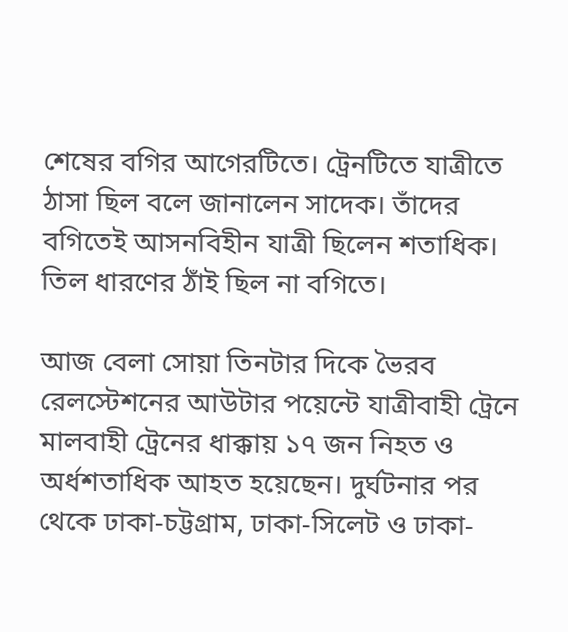শেষের বগির আগেরটিতে। ট্রেনটিতে যাত্রীতে ঠাসা ছিল বলে জানালেন সাদেক। তাঁদের বগিতেই আসনবিহীন যাত্রী ছিলেন শতাধিক। তিল ধারণের ঠাঁই ছিল না বগিতে।

আজ বেলা সোয়া তিনটার দিকে ভৈরব রেলস্টেশনের আউটার পয়েন্টে যাত্রীবাহী ট্রেনে মালবাহী ট্রেনের ধাক্কায় ১৭ জন নিহত ও অর্ধশতাধিক আহত হয়েছেন। দুর্ঘটনার পর থেকে ঢাকা-চট্টগ্রাম, ঢাকা-সিলেট ও ঢাকা-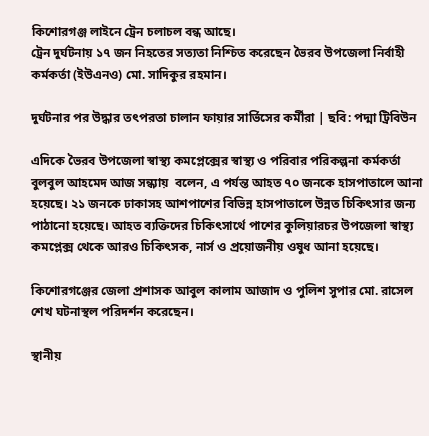কিশোরগঞ্জ লাইনে ট্রেন চলাচল বন্ধ আছে।
ট্রেন দুর্ঘটনায় ১৭ জন নিহতের সত্যতা নিশ্চিত করেছেন ভৈরব উপজেলা নির্বাহী কর্মকর্তা (ইউএনও) মো. সাদিকুর রহমান।

দুর্ঘটনার পর উদ্ধার তৎপরতা চালান ফায়ার সার্ভিসের কর্মীরা | ছবি: পদ্মা ট্রিবিউন

এদিকে ভৈরব উপজেলা স্বাস্থ্য কমপ্লেক্সের স্বাস্থ্য ও পরিবার পরিকল্পনা কর্মকর্তা বুলবুল আহমেদ আজ সন্ধ্যায়  বলেন, এ পর্যন্ত আহত ৭০ জনকে হাসপাতালে আনা হয়েছে। ২১ জনকে ঢাকাসহ আশপাশের বিভিন্ন হাসপাতালে উন্নত চিকিৎসার জন্য পাঠানো হয়েছে। আহত ব্যক্তিদের চিকিৎসার্থে পাশের কুলিয়ারচর উপজেলা স্বাস্থ্য কমপ্লেক্স থেকে আরও চিকিৎসক, নার্স ও প্রয়োজনীয় ওষুধ আনা হয়েছে।

কিশোরগঞ্জের জেলা প্রশাসক আবুল কালাম আজাদ ও পুলিশ সুপার মো. রাসেল শেখ ঘটনাস্থল পরিদর্শন করেছেন।

স্থানীয়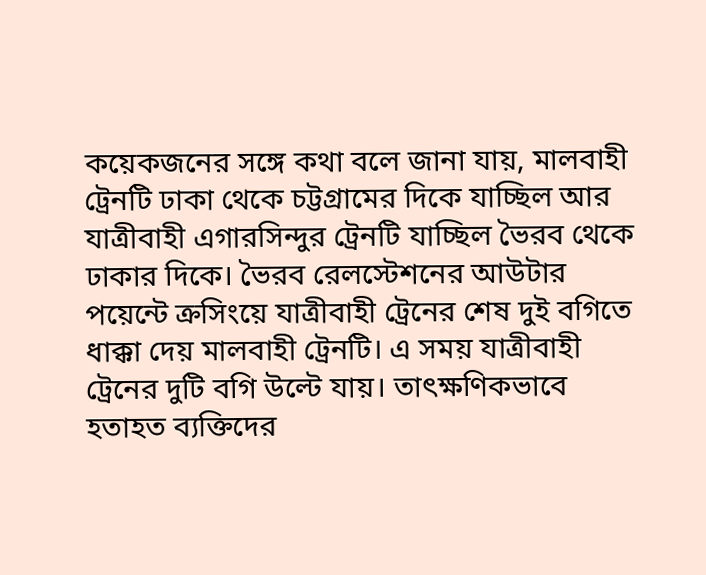কয়েকজনের সঙ্গে কথা বলে জানা যায়, মালবাহী ট্রেনটি ঢাকা থেকে চট্টগ্রামের দিকে যাচ্ছিল আর যাত্রীবাহী এগারসিন্দুর ট্রেনটি যাচ্ছিল ভৈরব থেকে ঢাকার দিকে। ভৈরব রেলস্টেশনের আউটার পয়েন্টে ক্রসিংয়ে যাত্রীবাহী ট্রেনের শেষ দুই বগিতে ধাক্কা দেয় মালবাহী ট্রেনটি। এ সময় যাত্রীবাহী ট্রেনের দুটি বগি উল্টে যায়। তাৎক্ষণিকভাবে হতাহত ব্যক্তিদের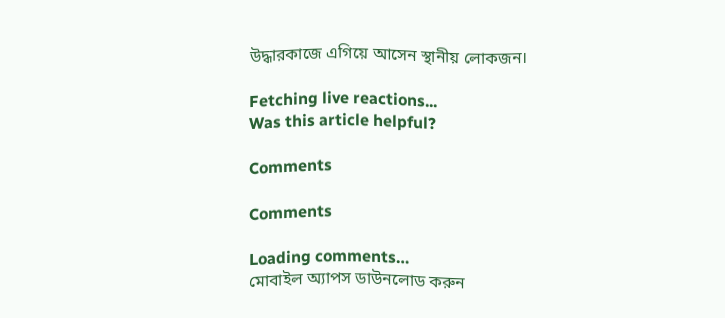উদ্ধারকাজে এগিয়ে আসেন স্থানীয় লোকজন।

Fetching live reactions...
Was this article helpful?

Comments

Comments

Loading comments…
মোবাইল অ্যাপস ডাউনলোড করুন